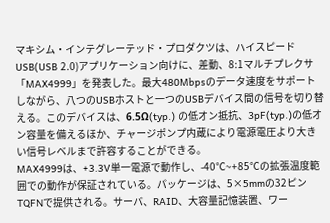マキシム・インテグレーテッド・プロダクツは、ハイスピードUSB(USB 2.0)アプリケーション向けに、差動、8:1マルチプレクサ「MAX4999」を発表した。最大480Mbpsのデータ速度をサポートしながら、八つのUSBホストと一つのUSBデバイス間の信号を切り替える。このデバイスは、6.5Ω(typ.) の低オン抵抗、3pF(typ.)の低オン容量を備えるほか、チャージポンプ内蔵により電源電圧より大きい信号レベルまで許容することができる。
MAX4999は、+3.3V単一電源で動作し、-40℃~+85℃の拡張温度範囲での動作が保証されている。パッケージは、5×5mmの32ピンTQFNで提供される。サーバ、RAID、大容量記憶装置、ワー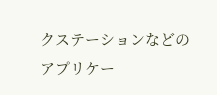クステーションなどのアプリケー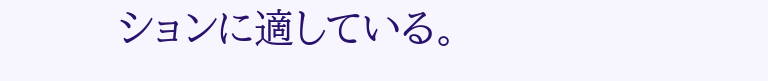ションに適している。